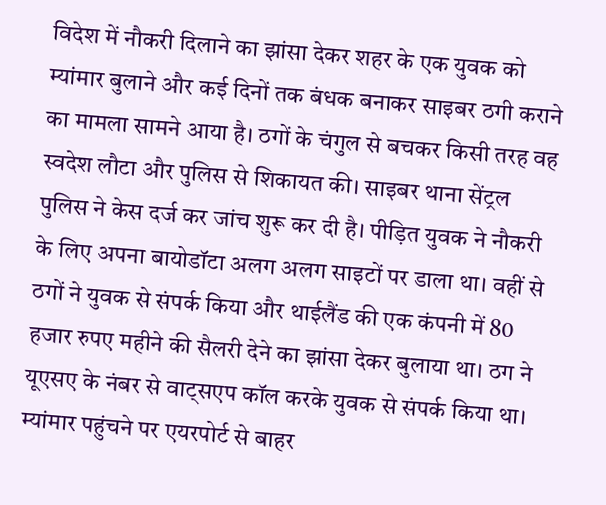विदेश में नौकरी दिलाने का झांसा देकर शहर के एक युवक को म्यांमार बुलाने और कई दिनों तक बंधक बनाकर साइबर ठगी कराने का मामला सामने आया है। ठगों के चंगुल से बचकर किसी तरह वह स्वदेश लौटा और पुलिस से शिकायत की। साइबर थाना सेंट्रल पुलिस ने केस दर्ज कर जांच शुरू कर दी है। पीड़ित युवक ने नौकरी के लिए अपना बायोडॉटा अलग अलग साइटों पर डाला था। वहीं से ठगों ने युवक से संपर्क किया और थाईलैंड की एक कंपनी में 80 हजार रुपए महीने की सैलरी देने का झांसा देकर बुलाया था। ठग ने यूएसए के नंबर से वाट्सएप कॉल करके युवक से संपर्क किया था। म्यांमार पहुंचने पर एयरपोर्ट से बाहर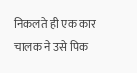निकलते ही एक कार चालक ने उसे पिक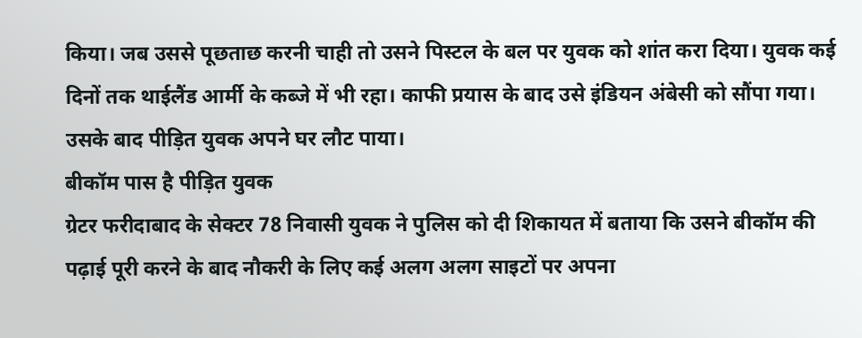किया। जब उससे पूछताछ करनी चाही तो उसने पिस्टल के बल पर युवक को शांत करा दिया। युवक कई दिनों तक थाईलैंड आर्मी के कब्जे में भी रहा। काफी प्रयास के बाद उसे इंडियन अंबेसी को सौंपा गया। उसके बाद पीड़ित युवक अपने घर लौट पाया।
बीकॉम पास है पीड़ित युवक
ग्रेटर फरीदाबाद के सेक्टर 78 निवासी युवक ने पुलिस को दी शिकायत में बताया कि उसने बीकॉम की पढ़ाई पूरी करने के बाद नौकरी के लिए कई अलग अलग साइटों पर अपना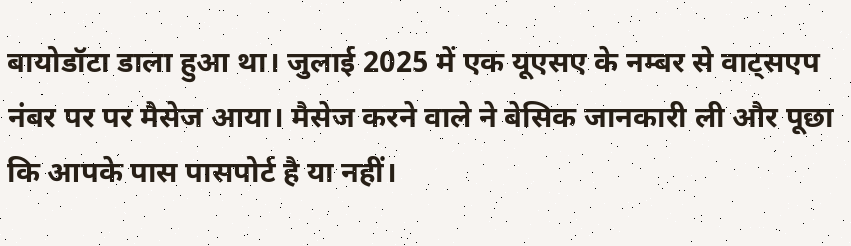बायोडॉटा डाला हुआ था। जुलाई 2025 में एक यूएसए के नम्बर से वाट्सएप नंबर पर पर मैसेज आया। मैसेज करने वाले ने बेसिक जानकारी ली और पूछा कि आपके पास पासपोर्ट है या नहीं।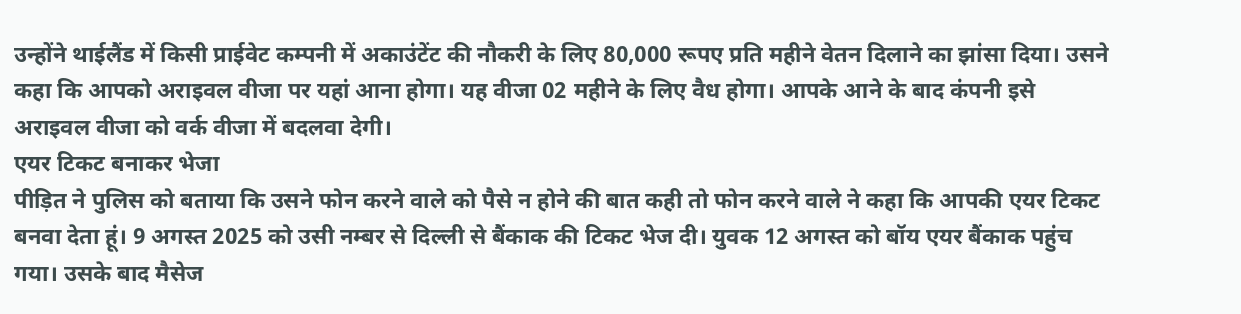उन्होंने थाईलैंड में किसी प्राईवेट कम्पनी में अकाउंटेंट की नौकरी के लिए 80,000 रूपए प्रति महीने वेतन दिलाने का झांसा दिया। उसने कहा कि आपको अराइवल वीजा पर यहां आना होगा। यह वीजा 02 महीने के लिए वैध होगा। आपके आने के बाद कंपनी इसे अराइवल वीजा को वर्क वीजा में बदलवा देगी।
एयर टिकट बनाकर भेजा
पीड़ित ने पुलिस को बताया कि उसने फोन करने वाले को पैसे न होने की बात कही तो फोन करने वाले ने कहा कि आपकी एयर टिकट बनवा देता हूं। 9 अगस्त 2025 को उसी नम्बर से दिल्ली से बैंकाक की टिकट भेज दी। युवक 12 अगस्त को बॉय एयर बैंकाक पहुंच गया। उसके बाद मैसेज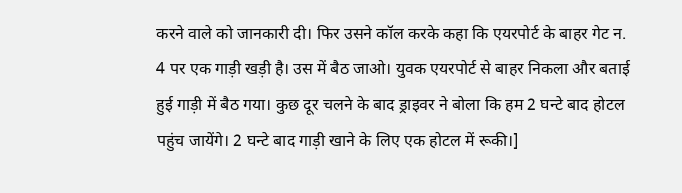करने वाले को जानकारी दी। फिर उसने कॉल करके कहा कि एयरपोर्ट के बाहर गेट न. 4 पर एक गाड़ी खड़ी है। उस में बैठ जाओ। युवक एयरपोर्ट से बाहर निकला और बताई हुई गाड़ी में बैठ गया। कुछ दूर चलने के बाद ड्राइवर ने बोला कि हम 2 घन्टे बाद होटल पहुंच जायेंगे। 2 घन्टे बाद गाड़ी खाने के लिए एक होटल में रूकी।]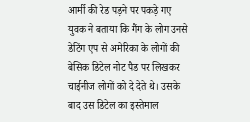आर्मी की रेड पड़ने पर पकड़े गए
युवक ने बताया कि गैंग के लोग उनसे डेटिंग एप से अमेरिका के लोगों की बेसिक डिटेल नोट पैड पर लिखकर चाईनीज लोगों को दे देते थे। उसके बाद उस डिटेल का इस्तेमाल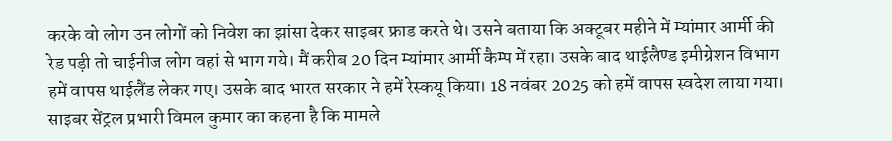करके वो लोग उन लोगों को निवेश का झांसा देकर साइबर फ्राड करते थे। उसने बताया कि अक्टूबर महीने में म्यांमार आर्मी की रेड पड़ी तो चाईनीज लोग वहां से भाग गये। मैं करीब 20 दिन म्यांमार आर्मी कैम्प में रहा। उसके बाद थाईलैण्ड इमीग्रेशन विभाग हमें वापस थाईलैंड लेकर गए। उसके बाद भारत सरकार ने हमें रेस्कयू किया। 18 नवंबर 2025 को हमें वापस स्वदेश लाया गया। साइबर सेंट्रल प्रभारी विमल कुमार का कहना है कि मामले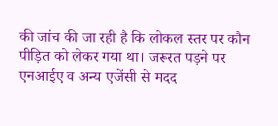की जांच की जा रही है कि लोकल स्तर पर कौन पीड़ित को लेकर गया था। जरूरत पड़ने पर एनआईए व अन्य एजेंसी से मदद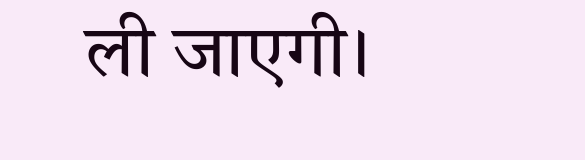ली जाएगी।